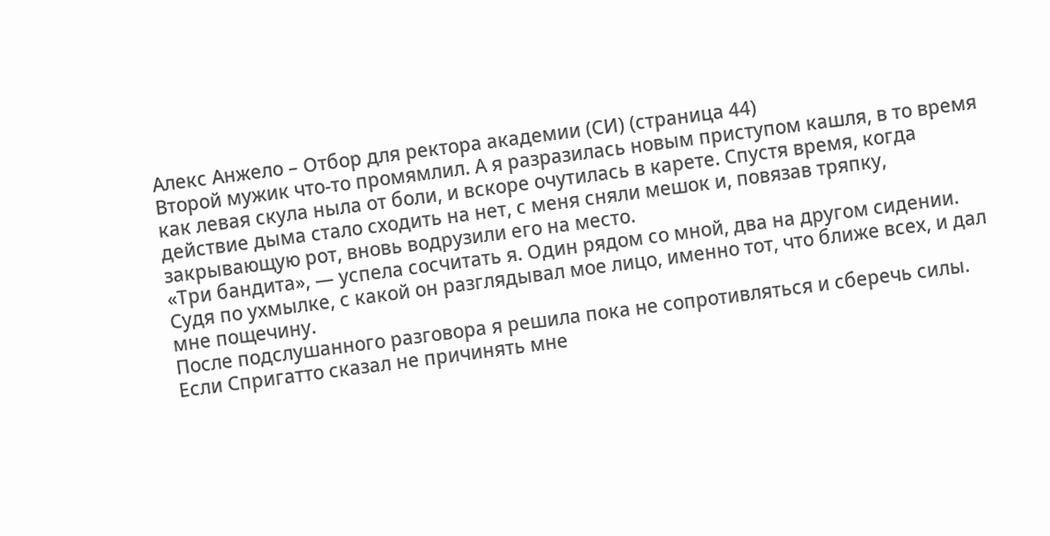Алекс Анжело – Отбор для ректора академии (СИ) (страница 44)
Второй мужик что-то промямлил. А я разразилась новым приступом кашля, в то время как левая скула ныла от боли, и вскоре очутилась в карете. Спустя время, когда действие дыма стало сходить на нет, с меня сняли мешок и, повязав тряпку, закрывающую рот, вновь водрузили его на место.
«Три бандита», — успела сосчитать я. Один рядом со мной, два на другом сидении.
Судя по ухмылке, с какой он разглядывал мое лицо, именно тот, что ближе всех, и дал мне пощечину.
После подслушанного разговора я решила пока не сопротивляться и сберечь силы. Если Спригатто сказал не причинять мне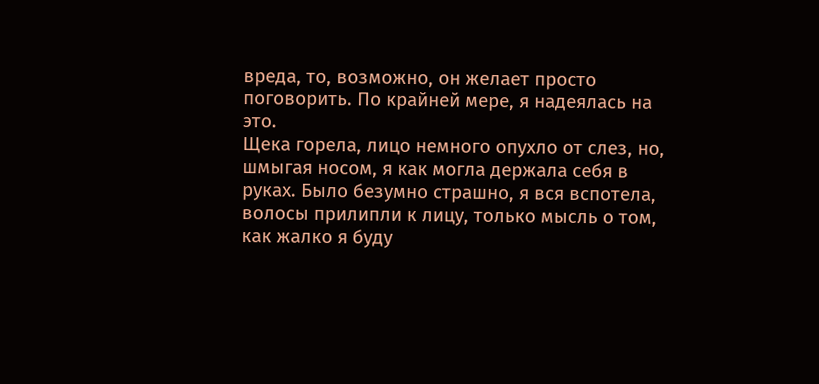вреда, то, возможно, он желает просто поговорить. По крайней мере, я надеялась на это.
Щека горела, лицо немного опухло от слез, но, шмыгая носом, я как могла держала себя в руках. Было безумно страшно, я вся вспотела, волосы прилипли к лицу, только мысль о том, как жалко я буду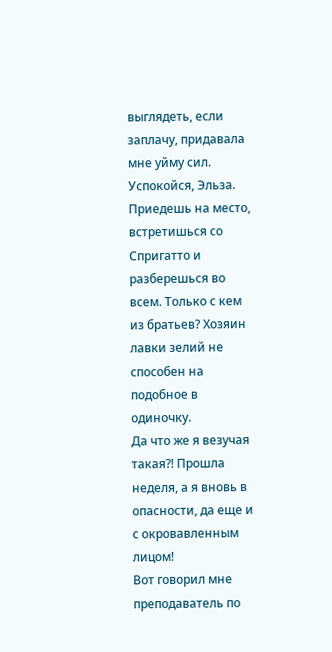выглядеть, если заплачу, придавала мне уйму сил.
Успокойся, Эльза. Приедешь на место, встретишься со Спригатто и разберешься во всем. Только с кем из братьев? Хозяин лавки зелий не способен на подобное в одиночку.
Да что же я везучая такая?! Прошла неделя, а я вновь в опасности, да еще и с окровавленным лицом!
Вот говорил мне преподаватель по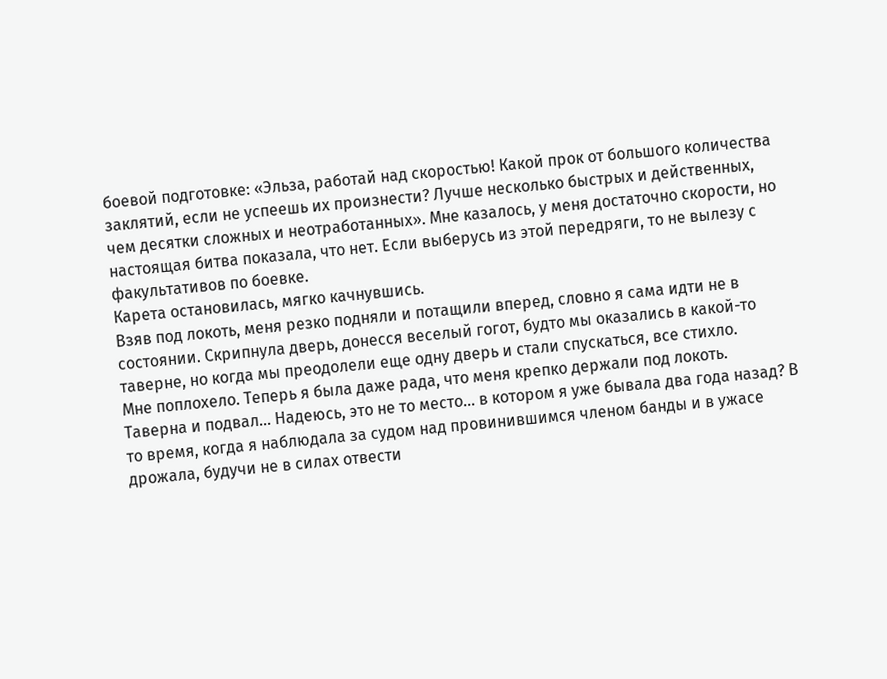боевой подготовке: «Эльза, работай над скоростью! Какой прок от большого количества заклятий, если не успеешь их произнести? Лучше несколько быстрых и действенных, чем десятки сложных и неотработанных». Мне казалось, у меня достаточно скорости, но настоящая битва показала, что нет. Если выберусь из этой передряги, то не вылезу с факультативов по боевке.
Карета остановилась, мягко качнувшись.
Взяв под локоть, меня резко подняли и потащили вперед, словно я сама идти не в состоянии. Скрипнула дверь, донесся веселый гогот, будто мы оказались в какой-то таверне, но когда мы преодолели еще одну дверь и стали спускаться, все стихло.
Мне поплохело. Теперь я была даже рада, что меня крепко держали под локоть.
Таверна и подвал… Надеюсь, это не то место… в котором я уже бывала два года назад? В то время, когда я наблюдала за судом над провинившимся членом банды и в ужасе дрожала, будучи не в силах отвести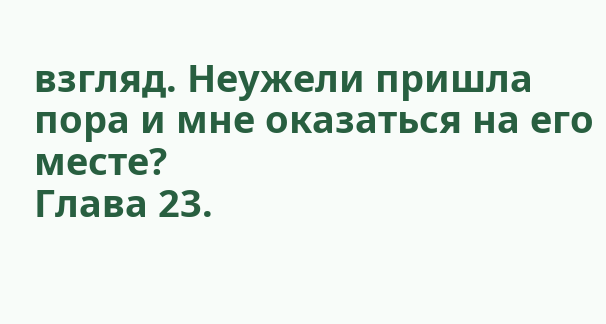взгляд. Неужели пришла пора и мне оказаться на его месте?
Глава 23.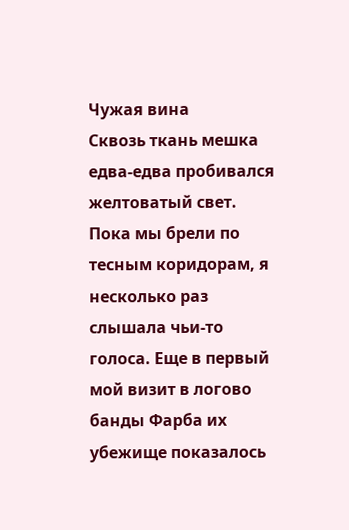Чужая вина
Сквозь ткань мешка едва-едва пробивался желтоватый свет. Пока мы брели по тесным коридорам, я несколько раз слышала чьи-то голоса. Еще в первый мой визит в логово банды Фарба их убежище показалось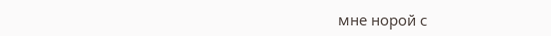мне норой с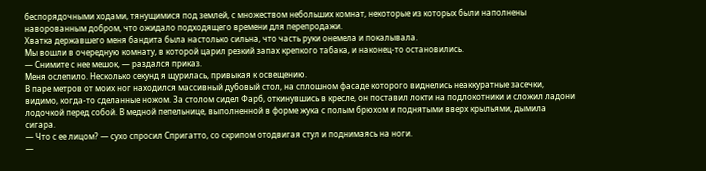беспорядочными ходами, тянущимися под землей, с множеством небольших комнат, некоторые из которых были наполнены наворованным добром, что ожидало подходящего времени для перепродажи.
Хватка державшего меня бандита была настолько сильна, что часть руки онемела и покалывала.
Мы вошли в очередную комнату, в которой царил резкий запах крепкого табака, и наконец-то остановились.
— Снимите с нее мешок, — раздался приказ.
Меня ослепило. Несколько секунд я щурилась, привыкая к освещению.
В паре метров от моих ног находился массивный дубовый стол, на сплошном фасаде которого виднелись неаккуратные засечки, видимо, когда-то сделанные ножом. За столом сидел Фарб, откинувшись в кресле, он поставил локти на подлокотники и сложил ладони лодочкой перед собой. В медной пепельнице, выполненной в форме жука с полым брюхом и поднятыми вверх крыльями, дымила сигара.
— Что с ее лицом? — сухо спросил Спригатто, со скрипом отодвигая стул и поднимаясь на ноги.
—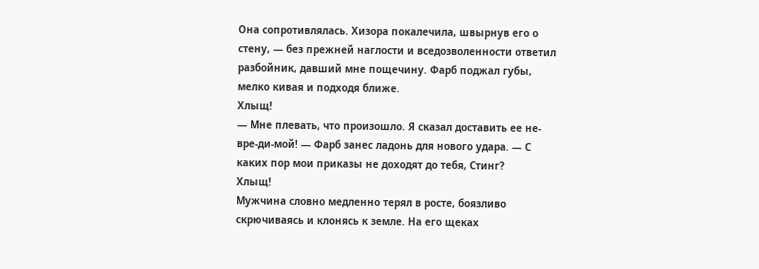Она сопротивлялась. Хизора покалечила, швырнув его о стену, — без прежней наглости и вседозволенности ответил разбойник, давший мне пощечину. Фарб поджал губы, мелко кивая и подходя ближе.
Хлыщ!
— Мне плевать, что произошло. Я сказал доставить ее не-вре-ди-мой! — Фарб занес ладонь для нового удара. — С каких пор мои приказы не доходят до тебя, Стинг?
Хлыщ!
Мужчина словно медленно терял в росте, боязливо скрючиваясь и клонясь к земле. На его щеках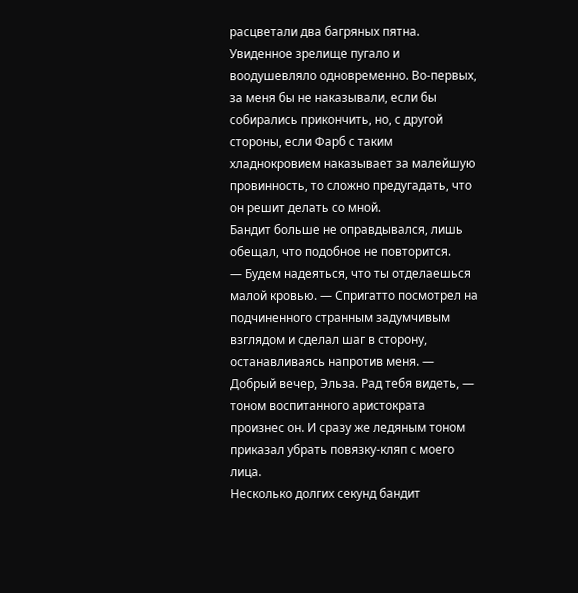расцветали два багряных пятна.
Увиденное зрелище пугало и воодушевляло одновременно. Во-первых, за меня бы не наказывали, если бы собирались прикончить, но, с другой стороны, если Фарб с таким хладнокровием наказывает за малейшую провинность, то сложно предугадать, что он решит делать со мной.
Бандит больше не оправдывался, лишь обещал, что подобное не повторится.
— Будем надеяться, что ты отделаешься малой кровью. — Спригатто посмотрел на подчиненного странным задумчивым взглядом и сделал шаг в сторону, останавливаясь напротив меня. — Добрый вечер, Эльза. Рад тебя видеть, — тоном воспитанного аристократа произнес он. И сразу же ледяным тоном приказал убрать повязку-кляп с моего лица.
Несколько долгих секунд бандит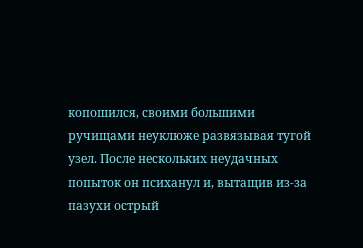копошился, своими большими ручищами неуклюже развязывая тугой узел. После нескольких неудачных попыток он психанул и, вытащив из-за пазухи острый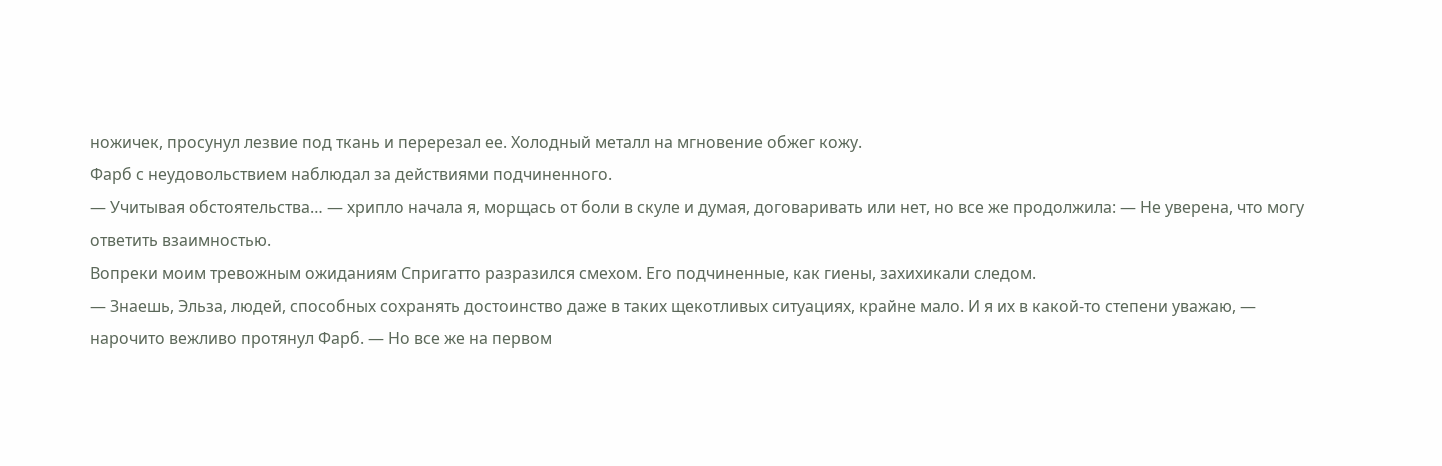ножичек, просунул лезвие под ткань и перерезал ее. Холодный металл на мгновение обжег кожу.
Фарб с неудовольствием наблюдал за действиями подчиненного.
— Учитывая обстоятельства… — хрипло начала я, морщась от боли в скуле и думая, договаривать или нет, но все же продолжила: — Не уверена, что могу ответить взаимностью.
Вопреки моим тревожным ожиданиям Спригатто разразился смехом. Его подчиненные, как гиены, захихикали следом.
— Знаешь, Эльза, людей, способных сохранять достоинство даже в таких щекотливых ситуациях, крайне мало. И я их в какой-то степени уважаю, — нарочито вежливо протянул Фарб. — Но все же на первом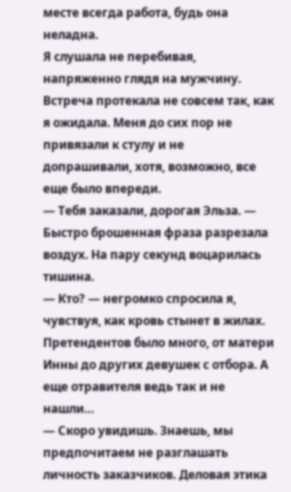месте всегда работа, будь она неладна.
Я слушала не перебивая, напряженно глядя на мужчину. Встреча протекала не совсем так, как я ожидала. Меня до сих пор не привязали к стулу и не допрашивали, хотя, возможно, все еще было впереди.
— Тебя заказали, дорогая Эльза. — Быстро брошенная фраза разрезала воздух. На пару секунд воцарилась тишина.
— Кто? — негромко спросила я, чувствуя, как кровь стынет в жилах.
Претендентов было много, от матери Инны до других девушек с отбора. А еще отравителя ведь так и не нашли…
— Скоро увидишь. Знаешь, мы предпочитаем не разглашать личность заказчиков. Деловая этика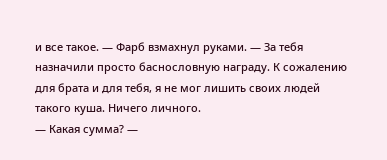и все такое. — Фарб взмахнул руками. — За тебя назначили просто баснословную награду. К сожалению для брата и для тебя, я не мог лишить своих людей такого куша. Ничего личного.
— Какая сумма? —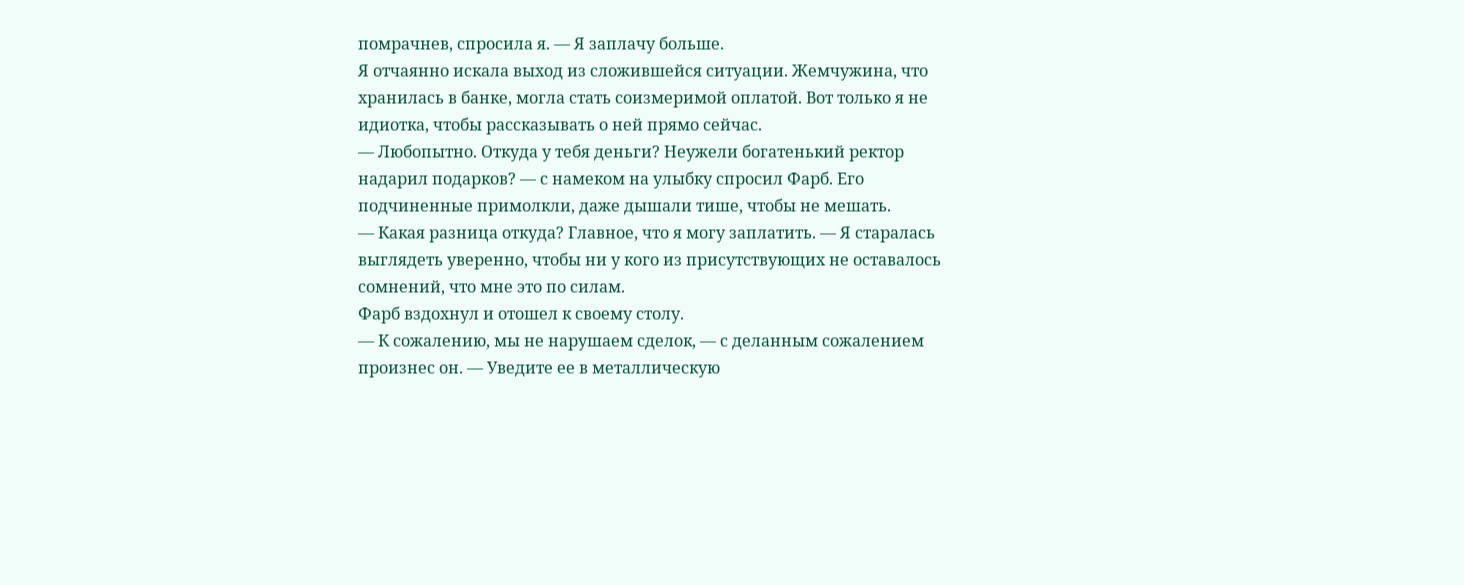помрачнев, спросила я. — Я заплачу больше.
Я отчаянно искала выход из сложившейся ситуации. Жемчужина, что хранилась в банке, могла стать соизмеримой оплатой. Вот только я не идиотка, чтобы рассказывать о ней прямо сейчас.
— Любопытно. Откуда у тебя деньги? Неужели богатенький ректор надарил подарков? — с намеком на улыбку спросил Фарб. Его подчиненные примолкли, даже дышали тише, чтобы не мешать.
— Какая разница откуда? Главное, что я могу заплатить. — Я старалась выглядеть уверенно, чтобы ни у кого из присутствующих не оставалось сомнений, что мне это по силам.
Фарб вздохнул и отошел к своему столу.
— К сожалению, мы не нарушаем сделок, — с деланным сожалением произнес он. — Уведите ее в металлическую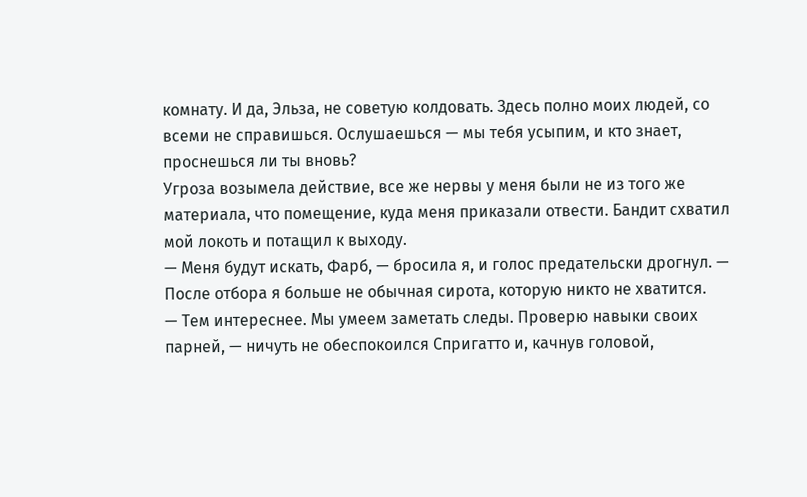комнату. И да, Эльза, не советую колдовать. Здесь полно моих людей, со всеми не справишься. Ослушаешься — мы тебя усыпим, и кто знает, проснешься ли ты вновь?
Угроза возымела действие, все же нервы у меня были не из того же материала, что помещение, куда меня приказали отвести. Бандит схватил мой локоть и потащил к выходу.
— Меня будут искать, Фарб, — бросила я, и голос предательски дрогнул. — После отбора я больше не обычная сирота, которую никто не хватится.
— Тем интереснее. Мы умеем заметать следы. Проверю навыки своих парней, — ничуть не обеспокоился Спригатто и, качнув головой,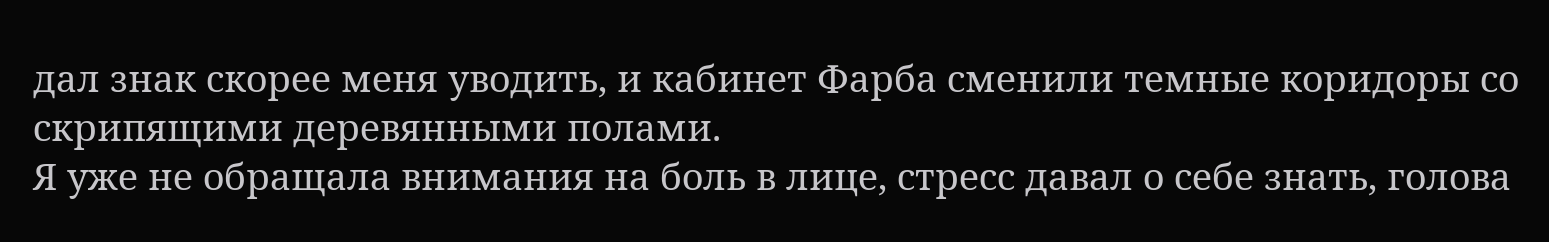дал знак скорее меня уводить, и кабинет Фарба сменили темные коридоры со скрипящими деревянными полами.
Я уже не обращала внимания на боль в лице, стресс давал о себе знать, голова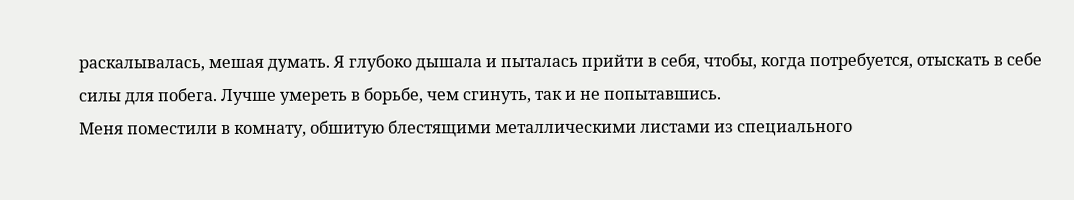раскалывалась, мешая думать. Я глубоко дышала и пыталась прийти в себя, чтобы, когда потребуется, отыскать в себе силы для побега. Лучше умереть в борьбе, чем сгинуть, так и не попытавшись.
Меня поместили в комнату, обшитую блестящими металлическими листами из специального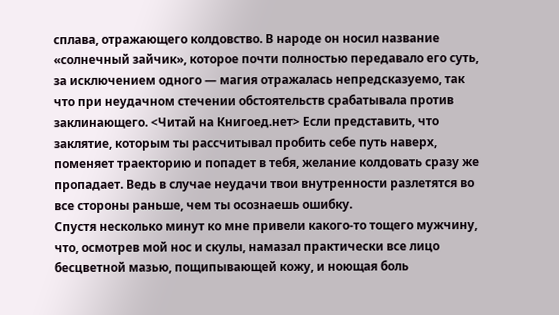сплава, отражающего колдовство. В народе он носил название «солнечный зайчик», которое почти полностью передавало его суть, за исключением одного — магия отражалась непредсказуемо, так что при неудачном стечении обстоятельств срабатывала против заклинающего. <Читай на Книгоед.нет> Если представить, что заклятие, которым ты рассчитывал пробить себе путь наверх, поменяет траекторию и попадет в тебя, желание колдовать сразу же пропадает. Ведь в случае неудачи твои внутренности разлетятся во все стороны раньше, чем ты осознаешь ошибку.
Спустя несколько минут ко мне привели какого-то тощего мужчину, что, осмотрев мой нос и скулы, намазал практически все лицо бесцветной мазью, пощипывающей кожу, и ноющая боль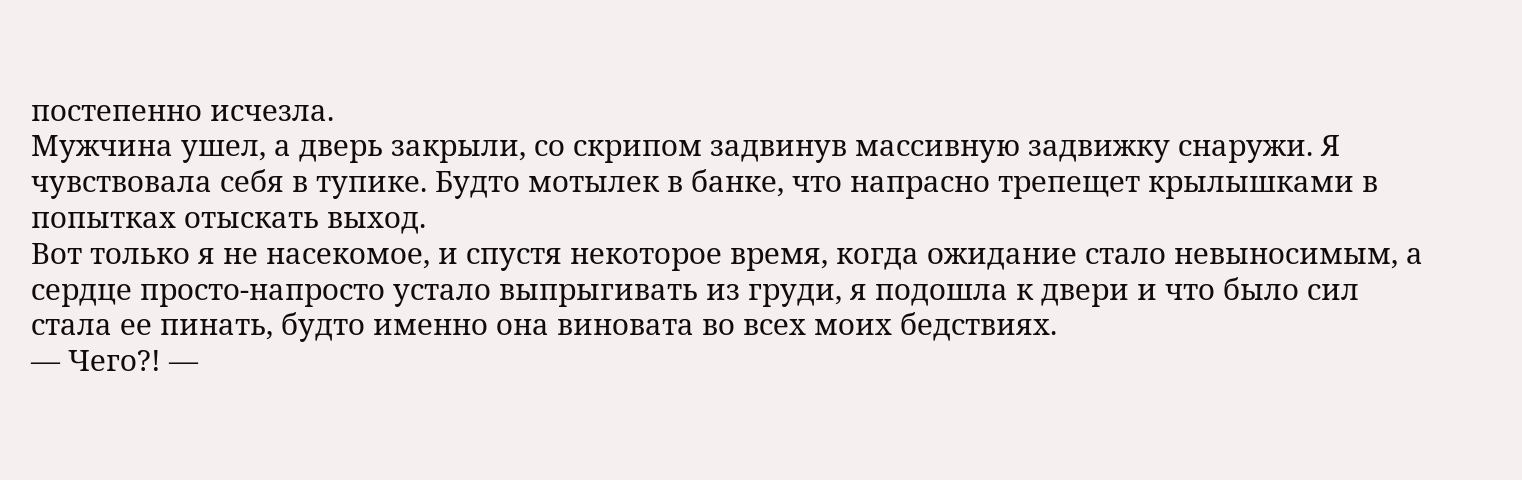постепенно исчезла.
Мужчина ушел, а дверь закрыли, со скрипом задвинув массивную задвижку снаружи. Я чувствовала себя в тупике. Будто мотылек в банке, что напрасно трепещет крылышками в попытках отыскать выход.
Вот только я не насекомое, и спустя некоторое время, когда ожидание стало невыносимым, а сердце просто-напросто устало выпрыгивать из груди, я подошла к двери и что было сил стала ее пинать, будто именно она виновата во всех моих бедствиях.
— Чего?! —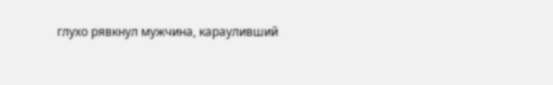глухо рявкнул мужчина, карауливший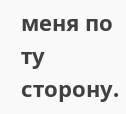меня по ту сторону.